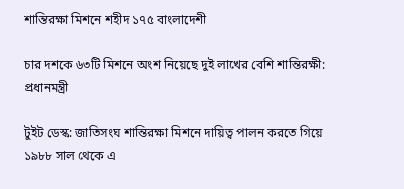শান্তিরক্ষা মিশনে শহীদ ১৭৫ বাংলাদেশী

চার দশকে ৬৩টি মিশনে অংশ নিয়েছে দুই লাখের বেশি শান্তিরক্ষী: প্রধানমন্ত্রী

টুইট ডেস্ক: জাতিসংঘ শান্তিরক্ষা মিশনে দায়িত্ব পালন করতে গিয়ে ১৯৮৮ সাল থেকে এ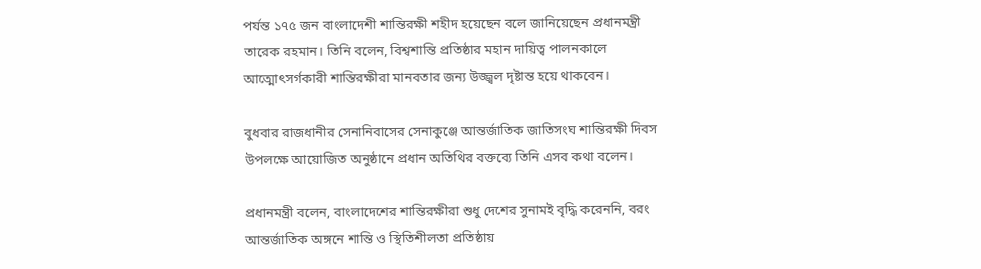পর্যন্ত ১৭৫ জন বাংলাদেশী শান্তিরক্ষী শহীদ হয়েছেন বলে জানিয়েছেন প্রধানমন্ত্রী তারেক রহমান। তিনি বলেন, বিশ্বশান্তি প্রতিষ্ঠার মহান দায়িত্ব পালনকালে আত্মোৎসর্গকারী শান্তিরক্ষীরা মানবতার জন্য উজ্জ্বল দৃষ্টান্ত হয়ে থাকবেন।

বুধবার রাজধানীর সেনানিবাসের সেনাকুঞ্জে আন্তর্জাতিক জাতিসংঘ শান্তিরক্ষী দিবস উপলক্ষে আয়োজিত অনুষ্ঠানে প্রধান অতিথির বক্তব্যে তিনি এসব কথা বলেন।

প্রধানমন্ত্রী বলেন, বাংলাদেশের শান্তিরক্ষীরা শুধু দেশের সুনামই বৃদ্ধি করেননি, বরং আন্তর্জাতিক অঙ্গনে শান্তি ও স্থিতিশীলতা প্রতিষ্ঠায়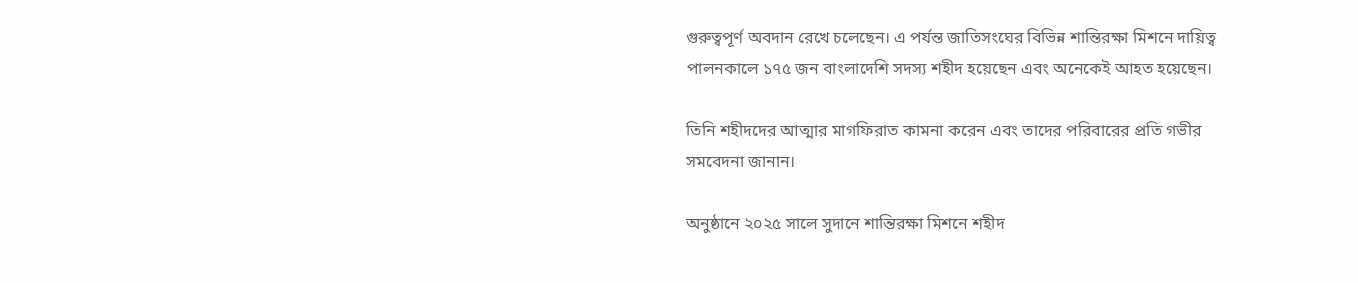গুরুত্বপূর্ণ অবদান রেখে চলেছেন। এ পর্যন্ত জাতিসংঘের বিভিন্ন শান্তিরক্ষা মিশনে দায়িত্ব পালনকালে ১৭৫ জন বাংলাদেশি সদস্য শহীদ হয়েছেন এবং অনেকেই আহত হয়েছেন।

তিনি শহীদদের আত্মার মাগফিরাত কামনা করেন এবং তাদের পরিবারের প্রতি গভীর সমবেদনা জানান।

অনুষ্ঠানে ২০২৫ সালে সুদানে শান্তিরক্ষা মিশনে শহীদ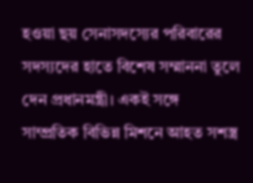হওয়া ছয় সেনাসদস্যের পরিবারের সদস্যদের হাতে বিশেষ সম্মাননা তুলে দেন প্রধানমন্ত্রী। একই সঙ্গে সাম্প্রতিক বিভিন্ন মিশনে আহত সশস্ত্র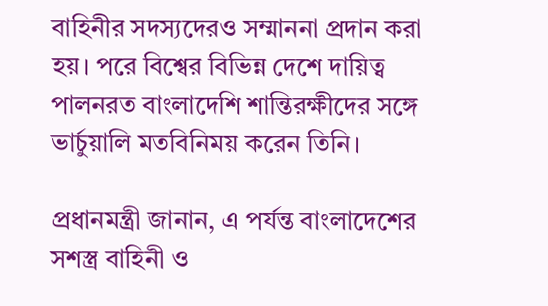বাহিনীর সদস্যদেরও সম্মাননা প্রদান করা হয়। পরে বিশ্বের বিভিন্ন দেশে দায়িত্ব পালনরত বাংলাদেশি শান্তিরক্ষীদের সঙ্গে ভার্চুয়ালি মতবিনিময় করেন তিনি।

প্রধানমন্ত্রী জানান, এ পর্যন্ত বাংলাদেশের সশস্ত্র বাহিনী ও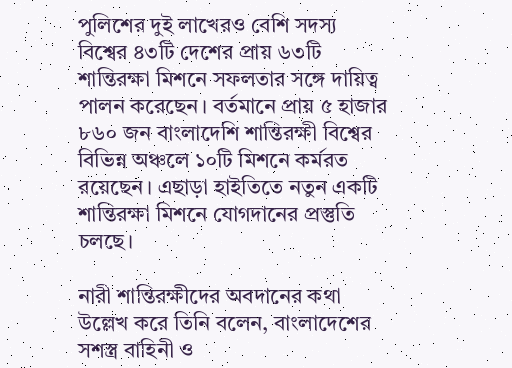পুলিশের দুই লাখেরও বেশি সদস্য বিশ্বের ৪৩টি দেশের প্রায় ৬৩টি শান্তিরক্ষা মিশনে সফলতার সঙ্গে দায়িত্ব পালন করেছেন। বর্তমানে প্রায় ৫ হাজার ৮৬০ জন বাংলাদেশি শান্তিরক্ষী বিশ্বের বিভিন্ন অঞ্চলে ১০টি মিশনে কর্মরত রয়েছেন। এছাড়া হাইতিতে নতুন একটি শান্তিরক্ষা মিশনে যোগদানের প্রস্তুতি চলছে।

নারী শান্তিরক্ষীদের অবদানের কথা উল্লেখ করে তিনি বলেন, বাংলাদেশের সশস্ত্র বাহিনী ও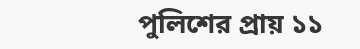পুলিশের প্রায় ১১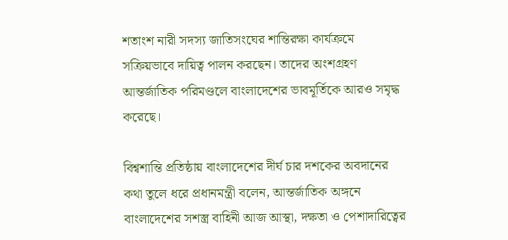শতাংশ নারী সদস্য জাতিসংঘের শান্তিরক্ষা কার্যক্রমে সক্রিয়ভাবে দায়িত্ব পালন করছেন। তাদের অংশগ্রহণ আন্তর্জাতিক পরিমণ্ডলে বাংলাদেশের ভাবমূর্তিকে আরও সমৃদ্ধ করেছে।

বিশ্বশান্তি প্রতিষ্ঠায় বাংলাদেশের দীর্ঘ চার দশকের অবদানের কথা তুলে ধরে প্রধানমন্ত্রী বলেন, আন্তর্জাতিক অঙ্গনে বাংলাদেশের সশস্ত্র বাহিনী আজ আস্থা, দক্ষতা ও পেশাদারিত্বের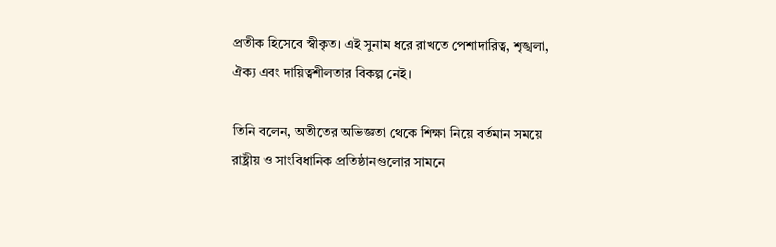প্রতীক হিসেবে স্বীকৃত। এই সুনাম ধরে রাখতে পেশাদারিত্ব, শৃঙ্খলা, ঐক্য এবং দায়িত্বশীলতার বিকল্প নেই।

তিনি বলেন, অতীতের অভিজ্ঞতা থেকে শিক্ষা নিয়ে বর্তমান সময়ে রাষ্ট্রীয় ও সাংবিধানিক প্রতিষ্ঠানগুলোর সামনে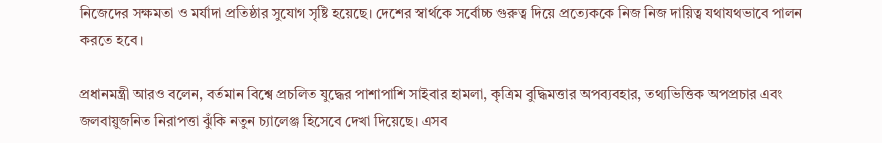নিজেদের সক্ষমতা ও মর্যাদা প্রতিষ্ঠার সুযোগ সৃষ্টি হয়েছে। দেশের স্বার্থকে সর্বোচ্চ গুরুত্ব দিয়ে প্রত্যেককে নিজ নিজ দায়িত্ব যথাযথভাবে পালন করতে হবে।

প্রধানমন্ত্রী আরও বলেন, বর্তমান বিশ্বে প্রচলিত যুদ্ধের পাশাপাশি সাইবার হামলা, কৃত্রিম বুদ্ধিমত্তার অপব্যবহার, তথ্যভিত্তিক অপপ্রচার এবং জলবায়ুজনিত নিরাপত্তা ঝুঁকি নতুন চ্যালেঞ্জ হিসেবে দেখা দিয়েছে। এসব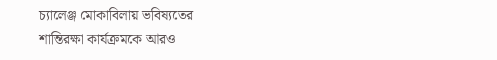চ্যালেঞ্জ মোকাবিলায় ভবিষ্যতের শান্তিরক্ষা কার্যক্রমকে আরও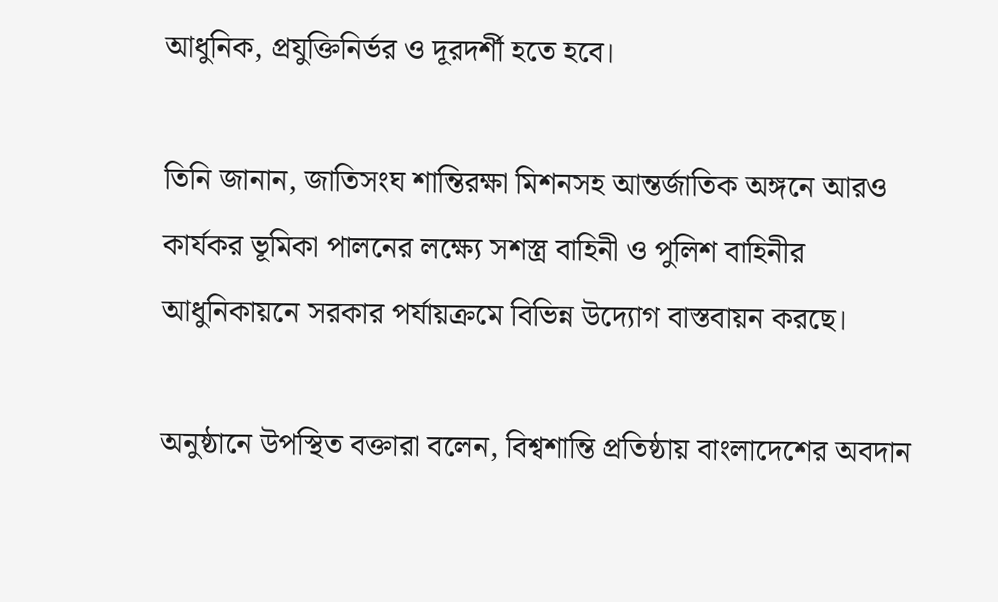আধুনিক, প্রযুক্তিনির্ভর ও দূরদর্শী হতে হবে।

তিনি জানান, জাতিসংঘ শান্তিরক্ষা মিশনসহ আন্তর্জাতিক অঙ্গনে আরও কার্যকর ভূমিকা পালনের লক্ষ্যে সশস্ত্র বাহিনী ও পুলিশ বাহিনীর আধুনিকায়নে সরকার পর্যায়ক্রমে বিভিন্ন উদ্যোগ বাস্তবায়ন করছে।

অনুষ্ঠানে উপস্থিত বক্তারা বলেন, বিশ্বশান্তি প্রতিষ্ঠায় বাংলাদেশের অবদান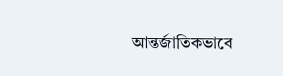আন্তর্জাতিকভাবে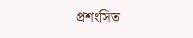প্রশংসিত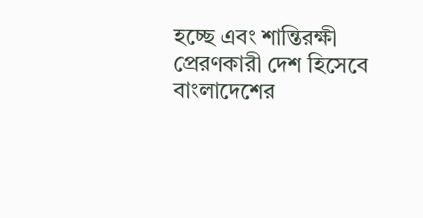হচ্ছে এবং শান্তিরক্ষী প্রেরণকারী দেশ হিসেবে বাংলাদেশের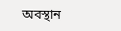অবস্থান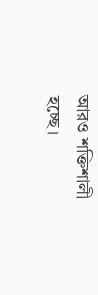আরও শক্তিশালী হচ্ছে।